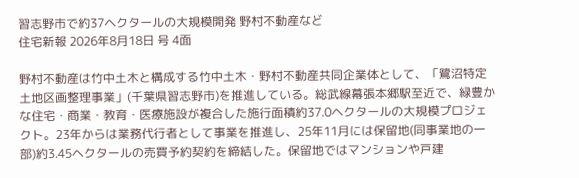習志野市で約37ヘクタールの大規模開発 野村不動産など
住宅新報 2026年8月18日 号 4面

野村不動産は竹中土木と構成する竹中土木・野村不動産共同企業体として、「鷺沼特定土地区画整理事業」(千葉県習志野市)を推進している。総武線幕張本郷駅至近で、緑豊かな住宅・商業・教育・医療施設が複合した施行面積約37.0ヘクタールの大規模プロジェクト。23年からは業務代行者として事業を推進し、25年11月には保留地(同事業地の一部)約3.45ヘクタールの売買予約契約を締結した。保留地ではマンションや戸建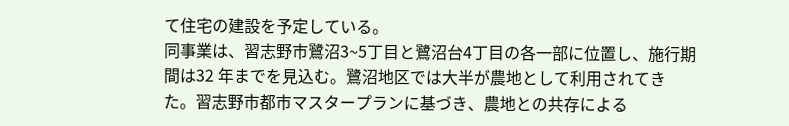て住宅の建設を予定している。
同事業は、習志野市鷺沼3~5丁目と鷺沼台4丁目の各一部に位置し、施行期間は32 年までを見込む。鷺沼地区では大半が農地として利用されてきた。習志野市都市マスタープランに基づき、農地との共存による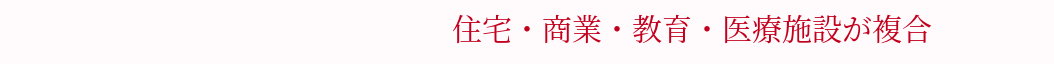住宅・商業・教育・医療施設が複合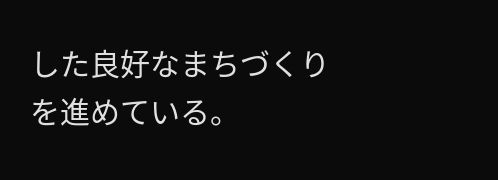した良好なまちづくりを進めている。